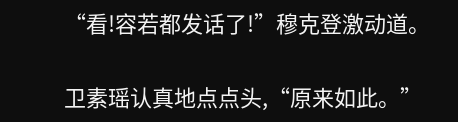“看!容若都发话了!”穆克登激动道。

卫素瑶认真地点点头,“原来如此。”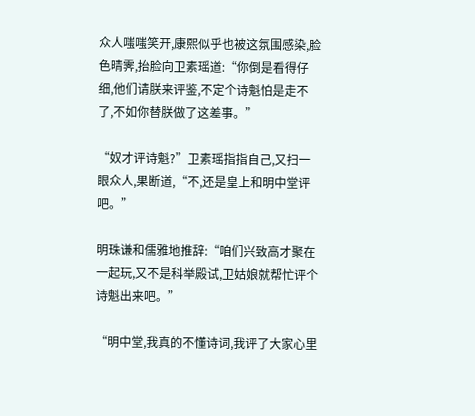众人嗤嗤笑开,康熙似乎也被这氛围感染,脸色晴霁,抬脸向卫素瑶道:“你倒是看得仔细,他们请朕来评鉴,不定个诗魁怕是走不了,不如你替朕做了这差事。”

“奴才评诗魁?”卫素瑶指指自己,又扫一眼众人,果断道,“不,还是皇上和明中堂评吧。”

明珠谦和儒雅地推辞:“咱们兴致高才聚在一起玩,又不是科举殿试,卫姑娘就帮忙评个诗魁出来吧。”

“明中堂,我真的不懂诗词,我评了大家心里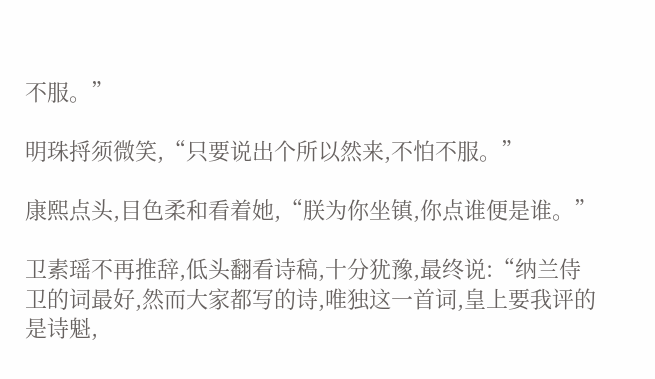不服。”

明珠捋须微笑,“只要说出个所以然来,不怕不服。”

康熙点头,目色柔和看着她,“朕为你坐镇,你点谁便是谁。”

卫素瑶不再推辞,低头翻看诗稿,十分犹豫,最终说:“纳兰侍卫的词最好,然而大家都写的诗,唯独这一首词,皇上要我评的是诗魁,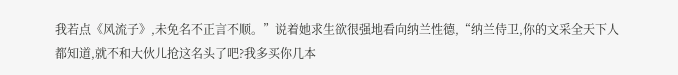我若点《风流子》,未免名不正言不顺。”说着她求生欲很强地看向纳兰性德,“纳兰侍卫,你的文采全天下人都知道,就不和大伙儿抢这名头了吧?我多买你几本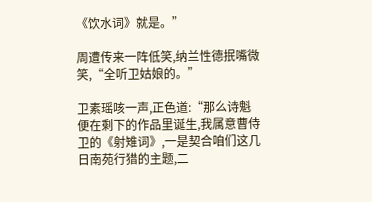《饮水词》就是。”

周遭传来一阵低笑,纳兰性德抿嘴微笑,“全听卫姑娘的。”

卫素瑶咳一声,正色道:“那么诗魁便在剩下的作品里诞生,我属意曹侍卫的《射雉词》,一是契合咱们这几日南苑行猎的主题,二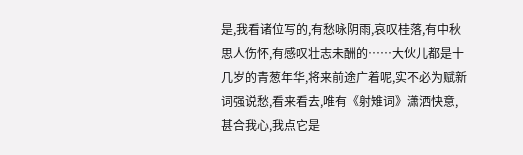是,我看诸位写的,有愁咏阴雨,哀叹桂落,有中秋思人伤怀,有感叹壮志未酬的……大伙儿都是十几岁的青葱年华,将来前途广着呢,实不必为赋新词强说愁,看来看去,唯有《射雉词》潇洒快意,甚合我心,我点它是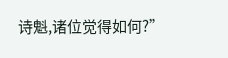诗魁,诸位觉得如何?”